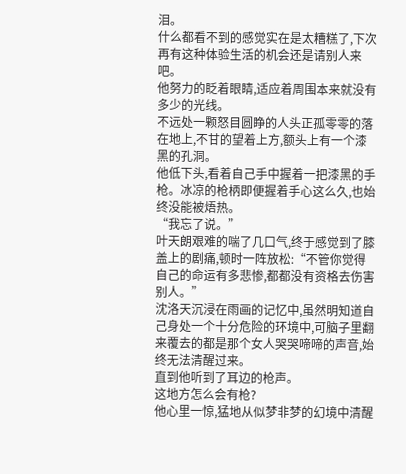泪。
什么都看不到的感觉实在是太糟糕了,下次再有这种体验生活的机会还是请别人来吧。
他努力的眨着眼睛,适应着周围本来就没有多少的光线。
不远处一颗怒目圆睁的人头正孤零零的落在地上,不甘的望着上方,额头上有一个漆黑的孔洞。
他低下头,看着自己手中握着一把漆黑的手枪。冰凉的枪柄即便握着手心这么久,也始终没能被焐热。
“我忘了说。”
叶天朗艰难的喘了几口气,终于感觉到了膝盖上的剧痛,顿时一阵放松:“不管你觉得自己的命运有多悲惨,都都没有资格去伤害别人。”
沈洛天沉浸在雨画的记忆中,虽然明知道自己身处一个十分危险的环境中,可脑子里翻来覆去的都是那个女人哭哭啼啼的声音,始终无法清醒过来。
直到他听到了耳边的枪声。
这地方怎么会有枪?
他心里一惊,猛地从似梦非梦的幻境中清醒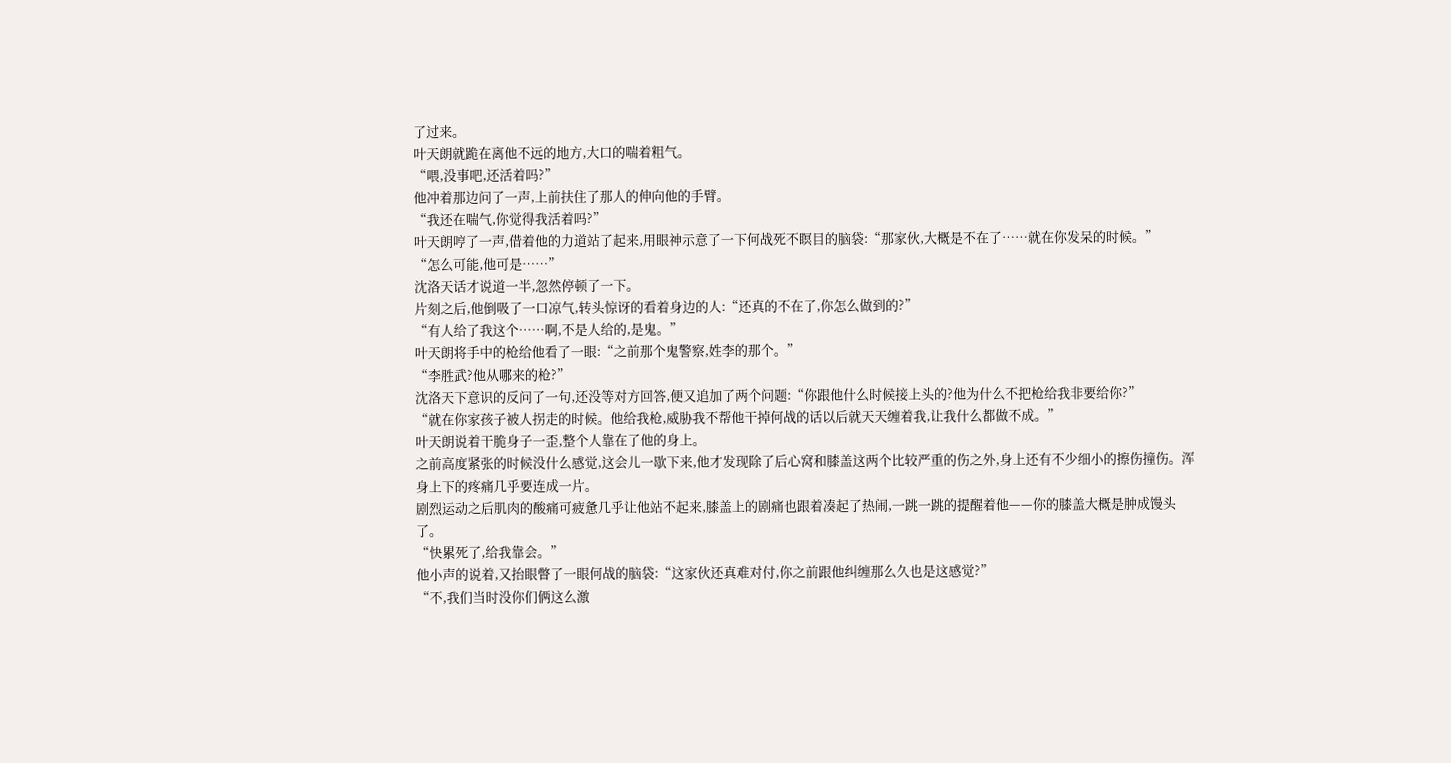了过来。
叶天朗就跪在离他不远的地方,大口的喘着粗气。
“喂,没事吧,还活着吗?”
他冲着那边问了一声,上前扶住了那人的伸向他的手臂。
“我还在喘气,你觉得我活着吗?”
叶天朗哼了一声,借着他的力道站了起来,用眼神示意了一下何战死不瞑目的脑袋:“那家伙,大概是不在了……就在你发呆的时候。”
“怎么可能,他可是……”
沈洛天话才说道一半,忽然停顿了一下。
片刻之后,他倒吸了一口凉气,转头惊讶的看着身边的人:“还真的不在了,你怎么做到的?”
“有人给了我这个……啊,不是人给的,是鬼。”
叶天朗将手中的枪给他看了一眼:“之前那个鬼警察,姓李的那个。”
“李胜武?他从哪来的枪?”
沈洛天下意识的反问了一句,还没等对方回答,便又追加了两个问题:“你跟他什么时候接上头的?他为什么不把枪给我非要给你?”
“就在你家孩子被人拐走的时候。他给我枪,威胁我不帮他干掉何战的话以后就天天缠着我,让我什么都做不成。”
叶天朗说着干脆身子一歪,整个人靠在了他的身上。
之前高度紧张的时候没什么感觉,这会儿一歇下来,他才发现除了后心窝和膝盖这两个比较严重的伤之外,身上还有不少细小的擦伤撞伤。浑身上下的疼痛几乎要连成一片。
剧烈运动之后肌肉的酸痛可疲惫几乎让他站不起来,膝盖上的剧痛也跟着凑起了热闹,一跳一跳的提醒着他——你的膝盖大概是肿成馒头了。
“快累死了,给我靠会。”
他小声的说着,又抬眼瞥了一眼何战的脑袋:“这家伙还真难对付,你之前跟他纠缠那么久也是这感觉?”
“不,我们当时没你们俩这么激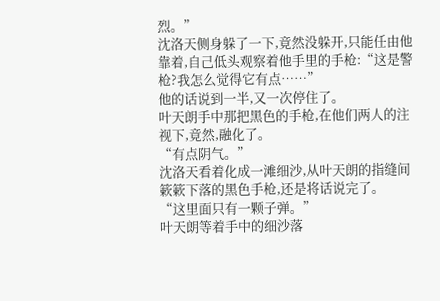烈。”
沈洛天侧身躲了一下,竟然没躲开,只能任由他靠着,自己低头观察着他手里的手枪:“这是警枪?我怎么觉得它有点……”
他的话说到一半,又一次停住了。
叶天朗手中那把黑色的手枪,在他们两人的注视下,竟然,融化了。
“有点阴气。”
沈洛天看着化成一滩细沙,从叶天朗的指缝间簌簌下落的黑色手枪,还是将话说完了。
“这里面只有一颗子弹。”
叶天朗等着手中的细沙落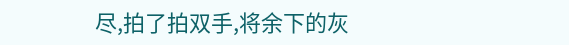尽,拍了拍双手,将余下的灰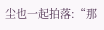尘也一起拍落:“那